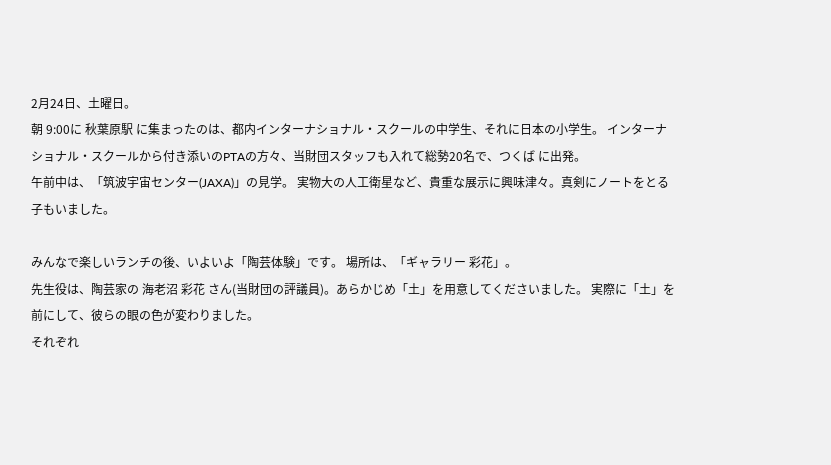2月24日、土曜日。
朝 9:00に 秋葉原駅 に集まったのは、都内インターナショナル・スクールの中学生、それに日本の小学生。 インターナショナル・スクールから付き添いのPTAの方々、当財団スタッフも入れて総勢20名で、つくば に出発。
午前中は、「筑波宇宙センター(JAXA)」の見学。 実物大の人工衛星など、貴重な展示に興味津々。真剣にノートをとる子もいました。

みんなで楽しいランチの後、いよいよ「陶芸体験」です。 場所は、「ギャラリー 彩花」。
先生役は、陶芸家の 海老沼 彩花 さん(当財団の評議員)。あらかじめ「土」を用意してくださいました。 実際に「土」を前にして、彼らの眼の色が変わりました。
それぞれ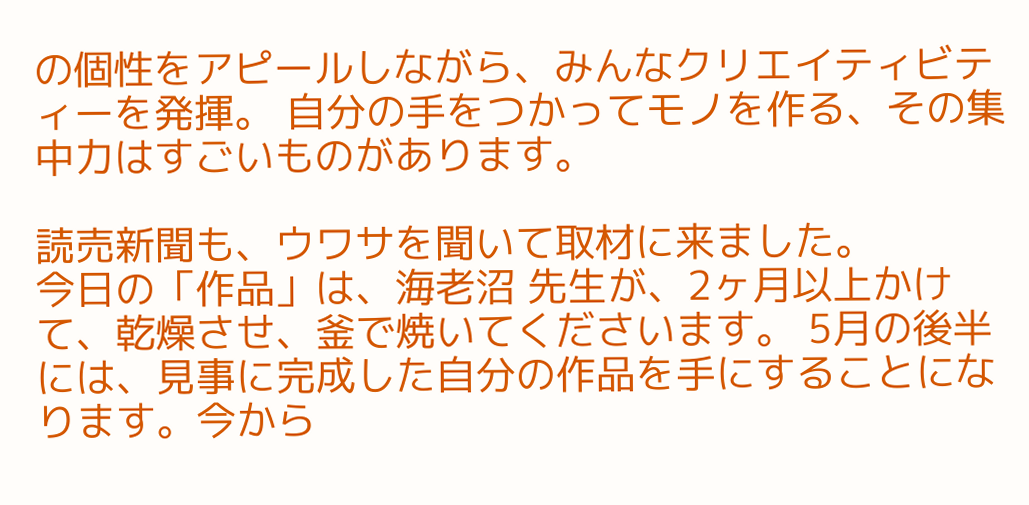の個性をアピールしながら、みんなクリエイティビティーを発揮。 自分の手をつかってモノを作る、その集中力はすごいものがあります。

読売新聞も、ウワサを聞いて取材に来ました。
今日の「作品」は、海老沼 先生が、2ヶ月以上かけて、乾燥させ、釜で焼いてくださいます。 5月の後半には、見事に完成した自分の作品を手にすることになります。今から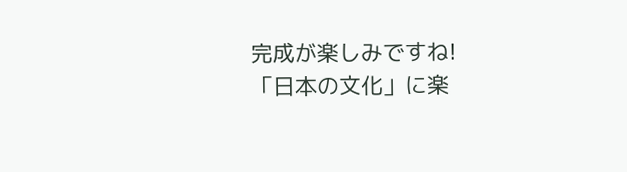完成が楽しみですね!
「日本の文化」に楽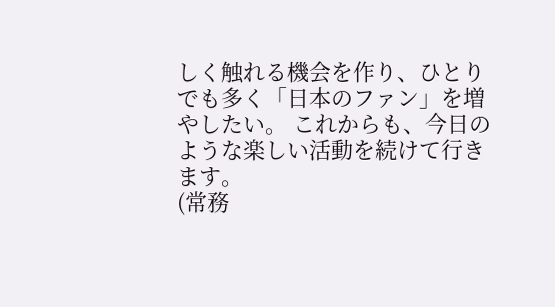しく触れる機会を作り、ひとりでも多く「日本のファン」を増やしたい。 これからも、今日のような楽しい活動を続けて行きます。
(常務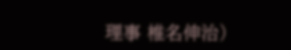理事 椎名伸治)